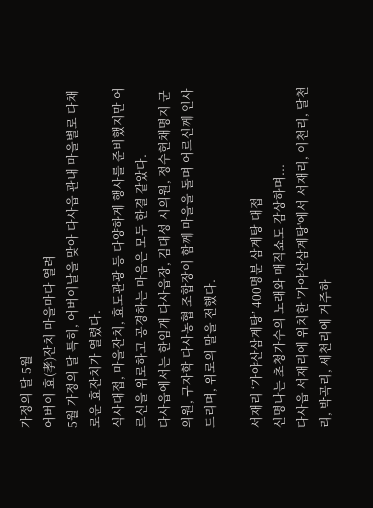가정의 달 5월
어버이 효(孝)잔치 마을마다 열려
5월 가정의 달 특히, 어버이날을 맞아 다사읍 관내 마을별로 다채로운 효잔치가 열렸다.
식사대접, 마을잔치, 효도관광 등 다양하게 행사를 준비했지만 어르신을 위로하고 공경하는 마음은 모두 한결 같았다.
다사읍에서는 한임개 다사읍장, 김대성 시의원, 정수헌채명지 군의원, 구자학 다사농협 조합장이 함께 마을을 돌며 어르신께 인사드리며, 위로의 말을 전했다.

서재리 ‘가야산삼계탕’ 400명분 삼계탕 대접
신명나는 초청가수의 노래와 매직쇼도 감상하며...
다사읍 서재리에 위치한 '가야산삼계탕'에서 서재리, 이천리, 달천리, 박곡리, 세천리에 거주하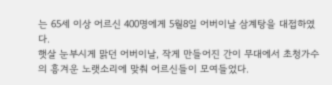는 65세 이상 어르신 400명에게 5월8일 어버이날 삼계탕을 대접하였다.
햇살 눈부시게 맑던 어버이날, 작게 만들어진 간이 무대에서 초청가수의 흥겨운 노랫소리에 맞춰 어르신들이 모여들었다.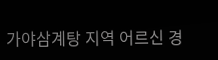가야삼계탕 지역 어르신 경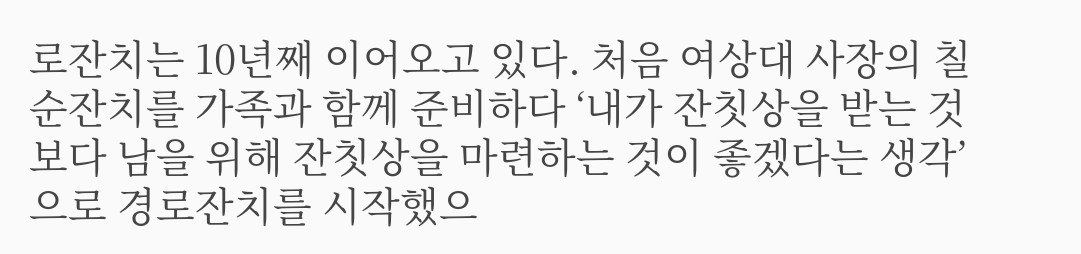로잔치는 10년째 이어오고 있다. 처음 여상대 사장의 칠순잔치를 가족과 함께 준비하다 ‘내가 잔칫상을 받는 것보다 남을 위해 잔칫상을 마련하는 것이 좋겠다는 생각’으로 경로잔치를 시작했으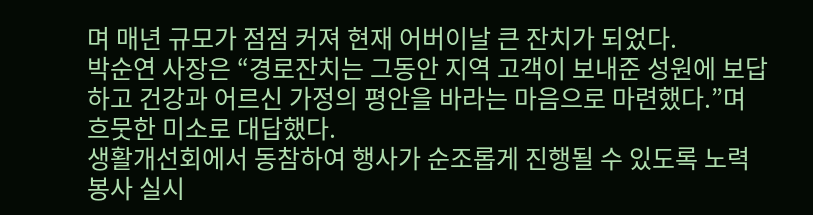며 매년 규모가 점점 커져 현재 어버이날 큰 잔치가 되었다.
박순연 사장은 “경로잔치는 그동안 지역 고객이 보내준 성원에 보답하고 건강과 어르신 가정의 평안을 바라는 마음으로 마련했다.”며 흐뭇한 미소로 대답했다.
생활개선회에서 동참하여 행사가 순조롭게 진행될 수 있도록 노력봉사 실시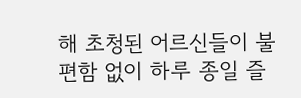해 초청된 어르신들이 불편함 없이 하루 종일 즐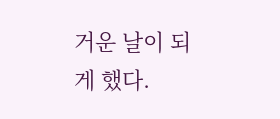거운 날이 되게 했다.